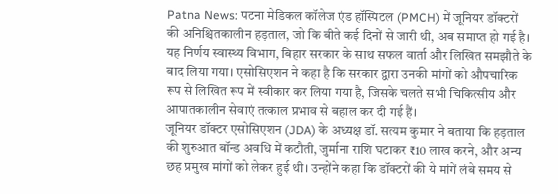Patna News: पटना मेडिकल कॉलेज एंड हॉस्पिटल (PMCH) में जूनियर डॉक्टरों की अनिश्चितकालीन हड़ताल, जो कि बीते कई दिनों से जारी थी, अब समाप्त हो गई है। यह निर्णय स्वास्थ्य विभाग, बिहार सरकार के साथ सफल वार्ता और लिखित समझौते के बाद लिया गया। एसोसिएशन ने कहा है कि सरकार द्वारा उनकी मांगों को औपचारिक रूप से लिखित रूप में स्वीकार कर लिया गया है, जिसके चलते सभी चिकित्सीय और आपातकालीन सेवाएं तत्काल प्रभाव से बहाल कर दी गई हैं।
जूनियर डॉक्टर एसोसिएशन (JDA) के अध्यक्ष डॉ. सत्यम कुमार ने बताया कि हड़ताल की शुरुआत बॉन्ड अवधि में कटौती, जुर्माना राशि घटाकर ₹10 लाख करने, और अन्य छह प्रमुख मांगों को लेकर हुई थी। उन्होंने कहा कि डॉक्टरों की ये मांगें लंबे समय से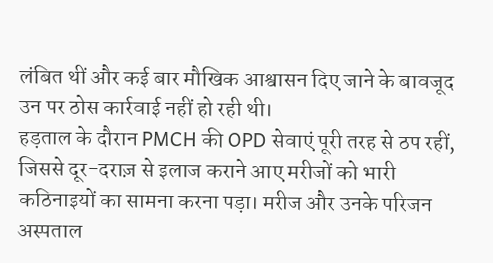लंबित थीं और कई बार मौखिक आश्वासन दिए जाने के बावजूद उन पर ठोस कार्रवाई नहीं हो रही थी।
हड़ताल के दौरान PMCH की OPD सेवाएं पूरी तरह से ठप रहीं, जिससे दूर-दराज़ से इलाज कराने आए मरीजों को भारी कठिनाइयों का सामना करना पड़ा। मरीज और उनके परिजन अस्पताल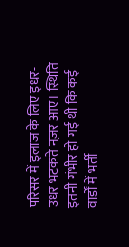परिसर में इलाज के लिए इधर-उधर भटकते नज़र आए। स्थिति इतनी गंभीर हो गई थी कि कई वार्डों में भर्ती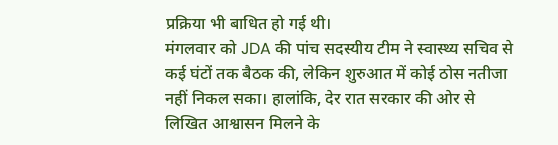प्रक्रिया भी बाधित हो गई थी।
मंगलवार को JDA की पांच सदस्यीय टीम ने स्वास्थ्य सचिव से कई घंटों तक बैठक की, लेकिन शुरुआत में कोई ठोस नतीजा नहीं निकल सका। हालांकि, देर रात सरकार की ओर से लिखित आश्वासन मिलने के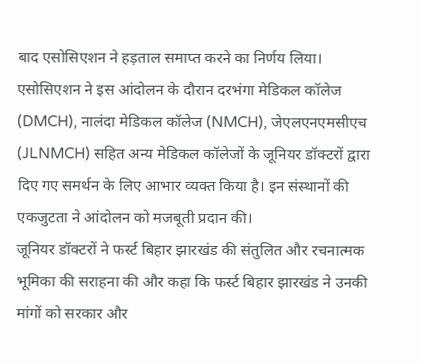बाद एसोसिएशन ने हड़ताल समाप्त करने का निर्णय लिया। एसोसिएशन ने इस आंदोलन के दौरान दरभंगा मेडिकल कॉलेज (DMCH), नालंदा मेडिकल कॉलेज (NMCH), जेएलएनएमसीएच (JLNMCH) सहित अन्य मेडिकल कॉलेजों के जूनियर डॉक्टरों द्वारा दिए गए समर्थन के लिए आभार व्यक्त किया है। इन संस्थानों की एकजुटता ने आंदोलन को मजबूती प्रदान की।
जूनियर डॉक्टरों ने फर्स्ट बिहार झारखंड की संतुलित और रचनात्मक भूमिका की सराहना की और कहा कि फर्स्ट बिहार झारखंड ने उनकी मांगों को सरकार और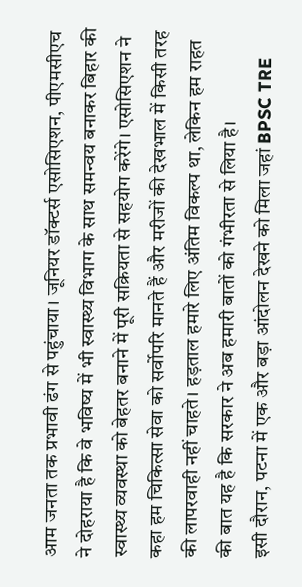आम जनता तक प्रभावी ढंग से पहुंचाया। जूनियर डॉक्टर्स एसोसिएशन, पीएमसीएच ने दोहराया है कि वे भविष्य में भी स्वास्थ्य विभाग के साथ समन्वय बनाकर बिहार की स्वास्थ्य व्यवस्था को बेहतर बनाने में पूरी सक्रियता से सहयोग करेंगे। एसोसिएशन ने कहा हम चिकित्सा सेवा को सर्वोपरि मानते हैं और मरीजों की देखभाल में किसी तरह की लापरवाही नहीं चाहते। हड़ताल हमारे लिए अंतिम विकल्प था, लेकिन हम राहत की बात यह है कि सरकार ने अब हमारी बातों को गंभीरता से लिया है।
इसी दौरान, पटना में एक और बड़ा आंदोलन देखने को मिला जहां BPSC TRE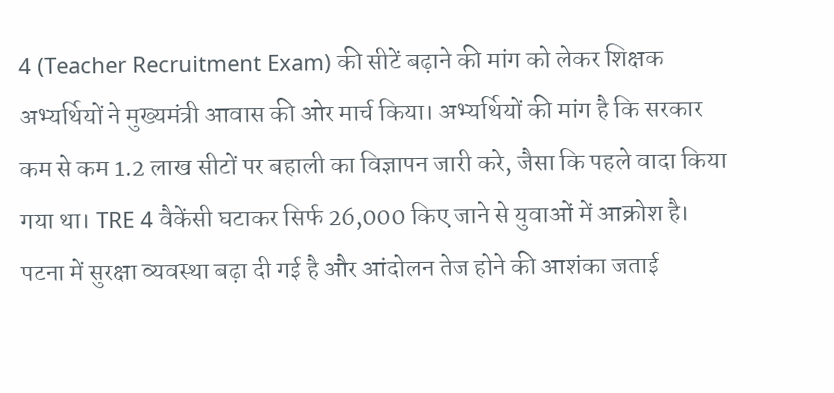4 (Teacher Recruitment Exam) की सीटें बढ़ाने की मांग को लेकर शिक्षक अभ्यर्थियों ने मुख्यमंत्री आवास की ओर मार्च किया। अभ्यर्थियों की मांग है कि सरकार कम से कम 1.2 लाख सीटों पर बहाली का विज्ञापन जारी करे, जैसा कि पहले वादा किया गया था। TRE 4 वैकेंसी घटाकर सिर्फ 26,000 किए जाने से युवाओं में आक्रोश है। पटना में सुरक्षा व्यवस्था बढ़ा दी गई है और आंदोलन तेज होने की आशंका जताई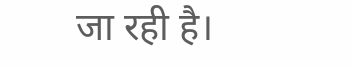जा रही है।